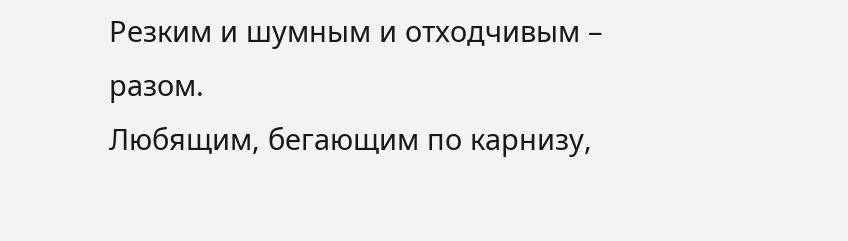Резким и шумным и отходчивым – разом.
Любящим, бегающим по карнизу,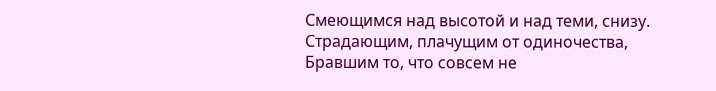Смеющимся над высотой и над теми, снизу.
Страдающим, плачущим от одиночества,
Бравшим то, что совсем не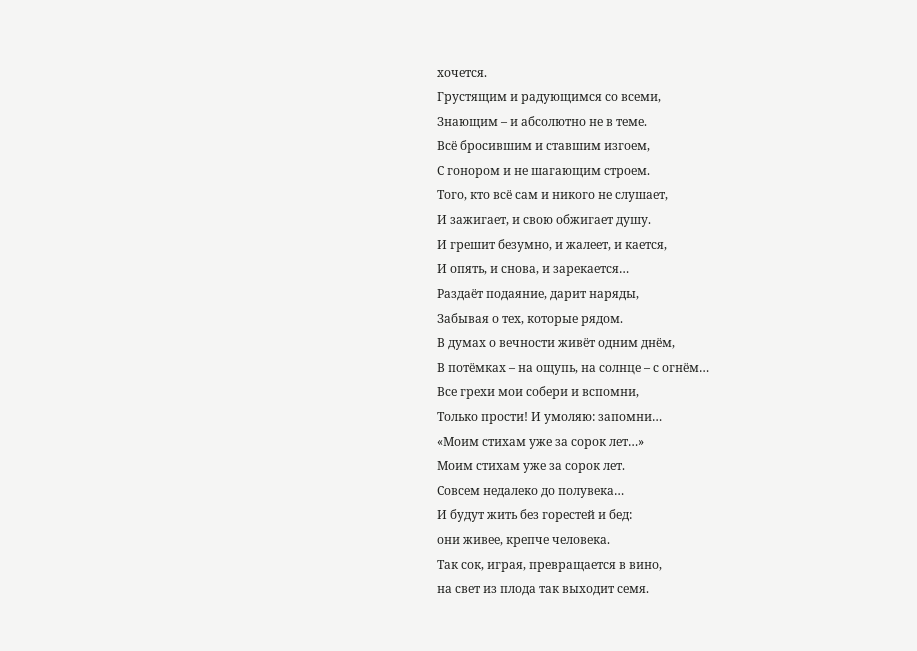хочется.
Грустящим и радующимся со всеми,
Знающим – и абсолютно не в теме.
Всё бросившим и ставшим изгоем,
С гонором и не шагающим строем.
Того, кто всё сам и никого не слушает,
И зажигает, и свою обжигает душу.
И грешит безумно, и жалеет, и кается,
И опять, и снова, и зарекается…
Раздаёт подаяние, дарит наряды,
Забывая о тех, которые рядом.
В думах о вечности живёт одним днём,
В потёмках – на ощупь, на солнце – с огнём…
Все грехи мои собери и вспомни,
Только прости! И умоляю: запомни…
«Моим стихам уже за сорок лет…»
Моим стихам уже за сорок лет.
Совсем недалеко до полувека…
И будут жить без горестей и бед:
они живее, крепче человека.
Так сок, играя, превращается в вино,
на свет из плода так выходит семя.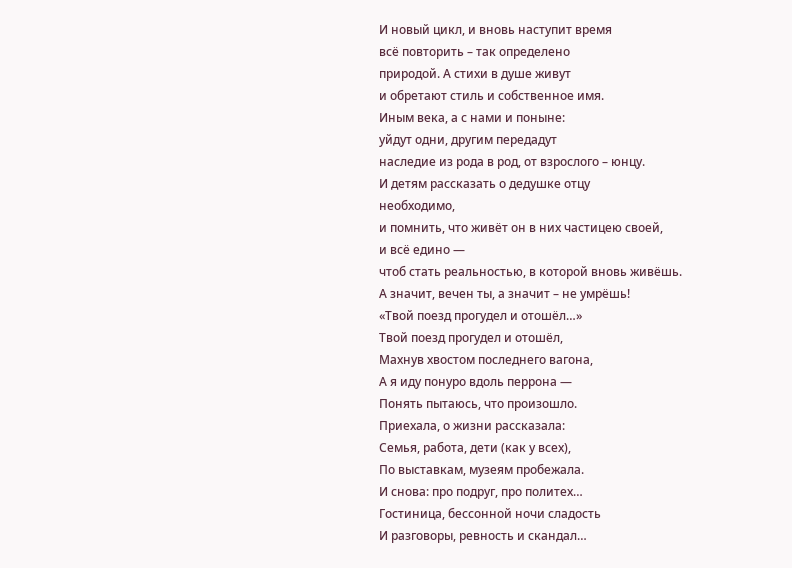И новый цикл, и вновь наступит время
всё повторить – так определено
природой. А стихи в душе живут
и обретают стиль и собственное имя.
Иным века, а с нами и поныне:
уйдут одни, другим передадут
наследие из рода в род, от взрослого – юнцу.
И детям рассказать о дедушке отцу
необходимо,
и помнить, что живёт он в них частицею своей,
и всё едино —
чтоб стать реальностью, в которой вновь живёшь.
А значит, вечен ты, а значит – не умрёшь!
«Твой поезд прогудел и отошёл…»
Твой поезд прогудел и отошёл,
Махнув хвостом последнего вагона,
А я иду понуро вдоль перрона —
Понять пытаюсь, что произошло.
Приехала, о жизни рассказала:
Семья, работа, дети (как у всех),
По выставкам, музеям пробежала.
И снова: про подруг, про политех…
Гостиница, бессонной ночи сладость
И разговоры, ревность и скандал…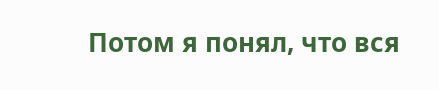Потом я понял, что вся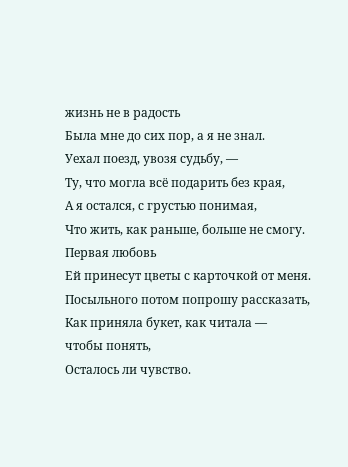жизнь не в радость
Была мне до сих пор, а я не знал.
Уехал поезд, увозя судьбу, —
Ту, что могла всё подарить без края,
А я остался, с грустью понимая,
Что жить, как раньше, больше не смогу.
Первая любовь
Ей принесут цветы с карточкой от меня.
Посыльного потом попрошу рассказать,
Как приняла букет, как читала —
чтобы понять,
Осталось ли чувство.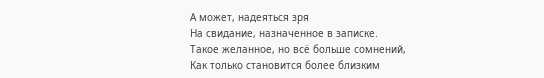А может, надеяться зря
На свидание, назначенное в записке.
Такое желанное, но всё больше сомнений,
Как только становится более близким